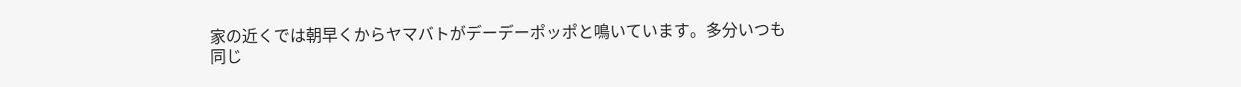家の近くでは朝早くからヤマバトがデーデーポッポと鳴いています。多分いつも同じ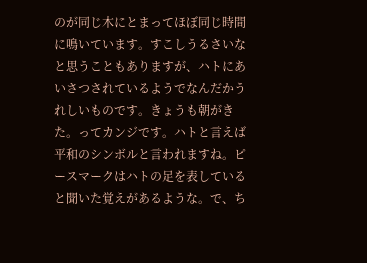のが同じ木にとまってほぼ同じ時間に鳴いています。すこしうるさいなと思うこともありますが、ハトにあいさつされているようでなんだかうれしいものです。きょうも朝がきた。ってカンジです。ハトと言えば平和のシンボルと言われますね。ピースマークはハトの足を表していると聞いた覚えがあるような。で、ち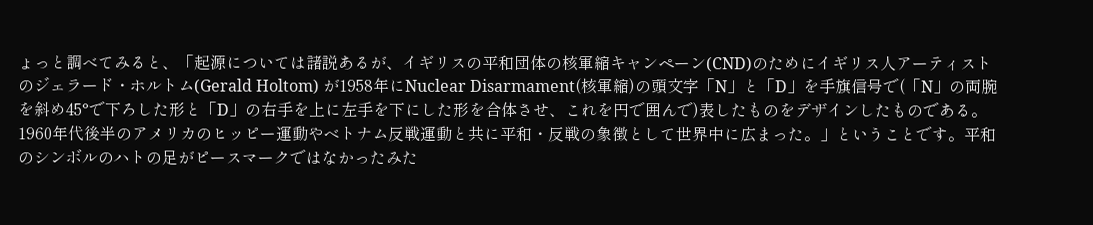ょっと調べてみると、「起源については諸説あるが、イギリスの平和団体の核軍縮キャンペーン(CND)のためにイギリス人アーティストのジェラード・ホルトム(Gerald Holtom) が1958年にNuclear Disarmament(核軍縮)の頭文字「N」と「D」を手旗信号で(「N」の両腕を斜め45°で下ろした形と「D」の右手を上に左手を下にした形を合体させ、これを円で囲んで)表したものをデザインしたものである。1960年代後半のアメリカのヒッピー運動やベトナム反戦運動と共に平和・反戦の象徴として世界中に広まった。」ということです。平和のシンボルのハトの足がピースマークではなかったみた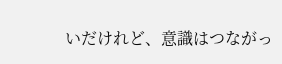いだけれど、意識はつながっ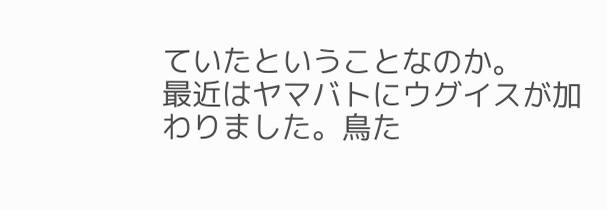ていたということなのか。
最近はヤマバトにウグイスが加わりました。鳥た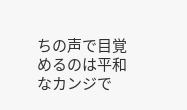ちの声で目覚めるのは平和なカンジで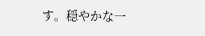す。穏やかな一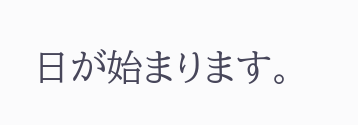日が始まります。